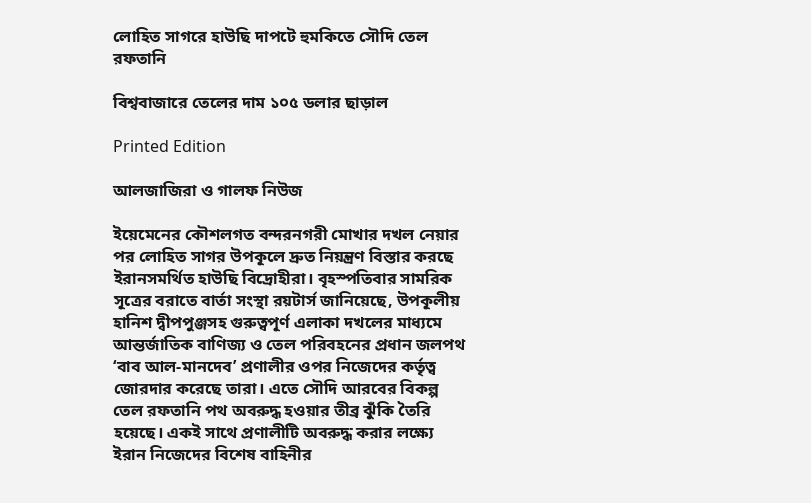লোহিত সাগরে হাউছি দাপটে হুমকিতে সৌদি তেল রফতানি

বিশ্ববাজারে তেলের দাম ১০৫ ডলার ছাড়াল

Printed Edition

আলজাজিরা ও গালফ নিউজ

ইয়েমেনের কৌশলগত বন্দরনগরী মোখার দখল নেয়ার পর লোহিত সাগর উপকূলে দ্রুত নিয়ন্ত্রণ বিস্তার করছে ইরানসমর্থিত হাউছি বিদ্রোহীরা। বৃহস্পতিবার সামরিক সূত্রের বরাতে বার্তা সংস্থা রয়টার্স জানিয়েছে, উপকূলীয় হানিশ দ্বীপপুঞ্জসহ গুরুত্বপূর্ণ এলাকা দখলের মাধ্যমে আন্তর্জাতিক বাণিজ্য ও তেল পরিবহনের প্রধান জলপথ ‘বাব আল-মানদেব’ প্রণালীর ওপর নিজেদের কর্তৃত্ব জোরদার করেছে তারা। এতে সৌদি আরবের বিকল্প তেল রফতানি পথ অবরুদ্ধ হওয়ার তীব্র ঝুঁকি তৈরি হয়েছে। একই সাথে প্রণালীটি অবরুদ্ধ করার লক্ষ্যে ইরান নিজেদের বিশেষ বাহিনীর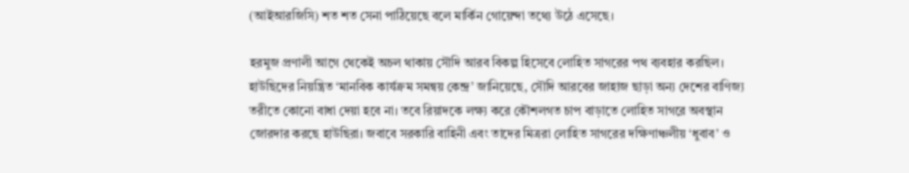(আইআরজিসি) শত শত সেনা পাঠিয়েছে বলে মার্কিন গোয়েন্দা তথ্যে উঠে এসেছে।

হরমুজ প্রণালী আগে থেকেই অচল থাকায় সৌদি আরব বিকল্প হিসেবে লোহিত সাগরের পথ ব্যবহার করছিল। হাউছিদের নিয়ন্ত্রিত ‘মানবিক কার্যক্রম সমন্বয় কেন্দ্র’ জানিয়েছে, সৌদি আরবের জাহাজ ছাড়া অন্য দেশের বাণিজ্য তরীতে কোনো বাধা দেয়া হবে না। তবে রিয়াদকে লক্ষ্য করে কৌশলগত চাপ বাড়াতে লোহিত সাগরে অবস্থান জোরদার করছে হাউছিরা। জবাবে সরকারি বাহিনী এবং তাদের মিত্ররা লোহিত সাগরের দক্ষিণাঞ্চলীয় ‘ধুবাব’ ও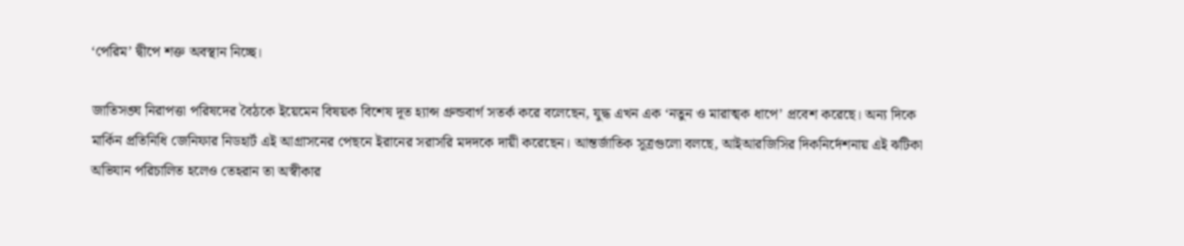‘পেরিম’ দ্বীপে শক্ত অবস্থান নিচ্ছে।

জাতিসঙ্ঘ নিরাপত্তা পরিষদের বৈঠকে ইয়েমেন বিষয়ক বিশেষ দূত হ্যান্স গ্রুন্ডবার্গ সতর্ক করে বলেছেন, যুদ্ধ এখন এক ‘নতুন ও মারাত্মক ধাপে’ প্রবেশ করেছে। অন্য দিকে মার্কিন প্রতিনিধি জেনিফার নিডহার্ট এই আগ্রাসনের পেছনে ইরানের সরাসরি মদদকে দায়ী করেছেন। আন্তর্জাতিক সূত্রগুলো বলছে, আইআরজিসির দিকনির্দেশনায় এই ঝটিকা অভিযান পরিচালিত হলেও তেহরান তা অস্বীকার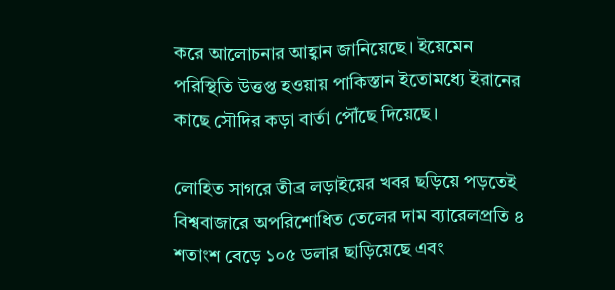করে আলোচনার আহ্বান জানিয়েছে। ইয়েমেন পরিস্থিতি উত্তপ্ত হওয়ায় পাকিস্তান ইতোমধ্যে ইরানের কাছে সৌদির কড়া বার্তা পৌঁছে দিয়েছে।

লোহিত সাগরে তীব্র লড়াইয়ের খবর ছড়িয়ে পড়তেই বিশ্ববাজারে অপরিশোধিত তেলের দাম ব্যারেলপ্রতি ৪ শতাংশ বেড়ে ১০৫ ডলার ছাড়িয়েছে এবং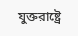যুক্তরাষ্ট্রে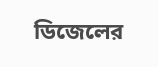ডিজেলের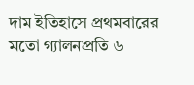দাম ইতিহাসে প্রথমবারের মতো গ্যালনপ্রতি ৬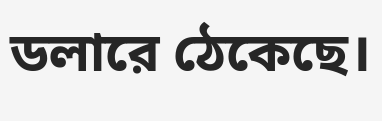ডলারে ঠেকেছে।